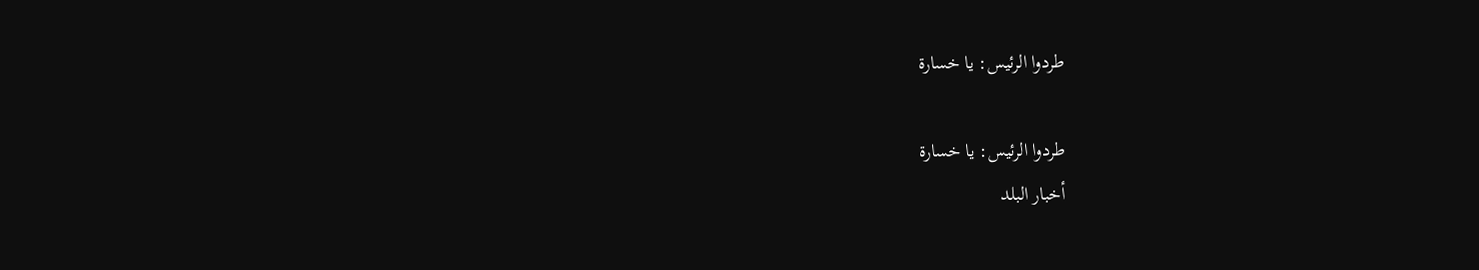طردوا الرئيس: يا خسارة

طردوا الرئيس: يا خسارة
أخبار البلد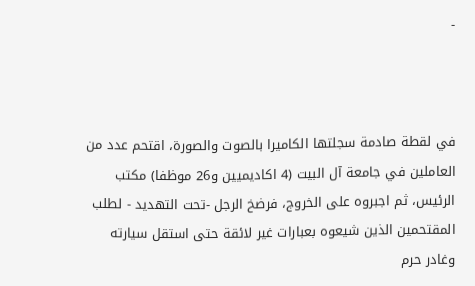-



في لقطة صادمة سجلتها الكاميرا بالصوت والصورة، اقتحم عدد من العاملين في جامعة آل البيت (4 اكاديميين و26 موظفا) مكتب الرئيس، ثم اجبروه على الخروج، فرضخ الرجل -تحت التهديد - لطلب المقتحمين الذين شيعوه بعبارات غير لائقة حتى استقل سيارته وغادر حرم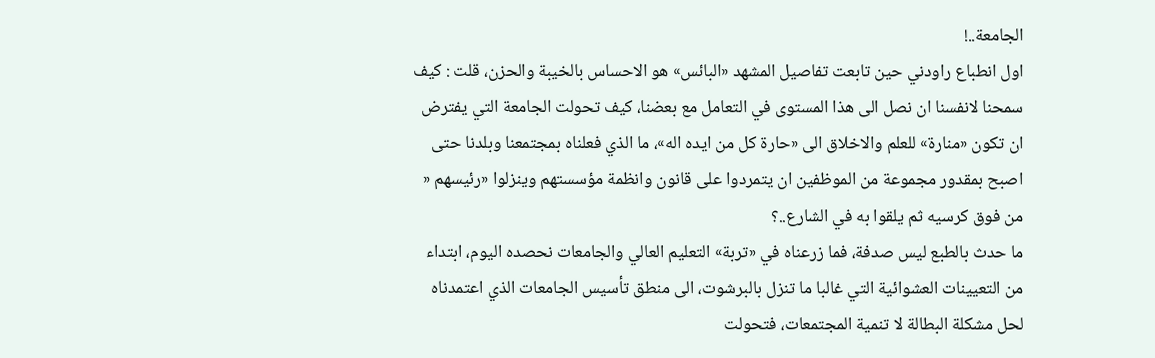الجامعة..!
اول انطباع راودني حين تابعت تفاصيل المشهد «البائس» هو الاحساس بالخيبة والحزن، قلت : كيف سمحنا لانفسنا ان نصل الى هذا المستوى في التعامل مع بعضنا، كيف تحولت الجامعة التي يفترض ان تكون «منارة» للعلم والاخلاق الى «حارة كل من ايده اله»، ما الذي فعلناه بمجتمعنا وبلدنا حتى اصبح بمقدور مجموعة من الموظفين ان يتمردوا على قانون وانظمة مؤسستهم وينزلوا «رئيسهم « من فوق كرسيه ثم يلقوا به في الشارع..؟
ما حدث بالطبع ليس صدفة، فما زرعناه في «تربة» التعليم العالي والجامعات نحصده اليوم، ابتداء من التعيينات العشوائية التي غالبا ما تنزل بالبرشوت، الى منطق تأسيس الجامعات الذي اعتمدناه لحل مشكلة البطالة لا تنمية المجتمعات، فتحولت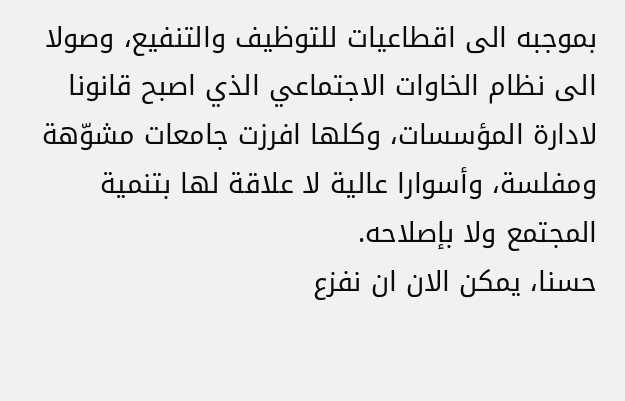بموجبه الى اقطاعيات للتوظيف والتنفيع، وصولا الى نظام الخاوات الاجتماعي الذي اصبح قانونا لادارة المؤسسات، وكلها افرزت جامعات مشوّهة ومفلسة، وأسوارا عالية لا علاقة لها بتنمية المجتمع ولا بإصلاحه.
حسنا، يمكن الان ان نفزع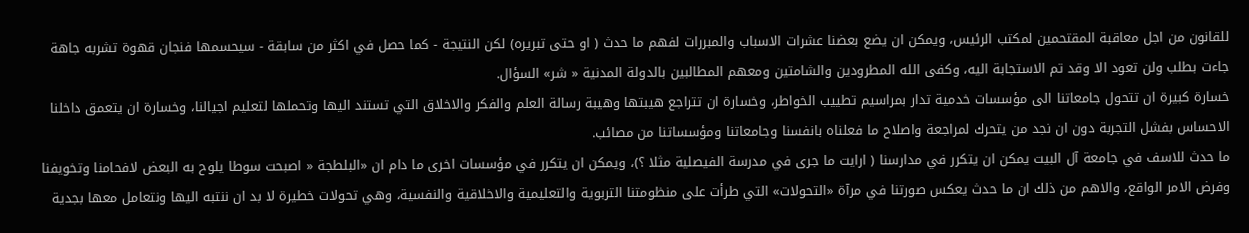للقانون من اجل معاقبة المقتحمين لمكتب الرئيس، ويمكن ان يضع بعضنا عشرات الاسباب والمبررات لفهم ما حدث ( او حتى تبريره) لكن النتيجة - كما حصل في اكثر من سابقة - سيحسمها فنجان قهوة تشربه جاهة جاءت بطلب ولن تعود الا وقد تم الاستجابة اليه، وكفى الله المطرودين والشامتين ومعهم المطالبين بالدولة المدنية « شر» السؤال.
خسارة كبيرة ان تتحول جامعاتنا الى مؤسسات خدمية تدار بمراسيم تطييب الخواطر، وخسارة ان تتراجع هيبتها وهيبة رسالة العلم والفكر والاخلاق التي تستند اليها وتحملها لتعليم اجيالنا، وخسارة ان يتعمق داخلنا الاحساس بفشل التجربة دون ان نجد من يتحرك لمراجعة واصلاح ما فعلناه بانفسنا وجامعاتنا ومؤسساتنا من مصائب.
ما حدث للاسف في جامعة آل البيت يمكن ان يتكرر في مدارسنا ( ارايت ما جرى في مدرسة الفيصلية مثلا ؟)، ويمكن ان يتكرر في مؤسسات اخرى ما دام ان «البلطجة « اصبحت سوطا يلوح به البعض لافحامنا وتخويفنا وفرض الامر الواقع، والاهم من ذلك ان ما حدث يعكس صورتنا في مرآة «التحولات» التي طرأت على منظومتنا التربوية والتعليمية والاخلاقية والنفسية، وهي تحولات خطيرة لا بد ان ننتبه اليها ونتعامل معها بجدية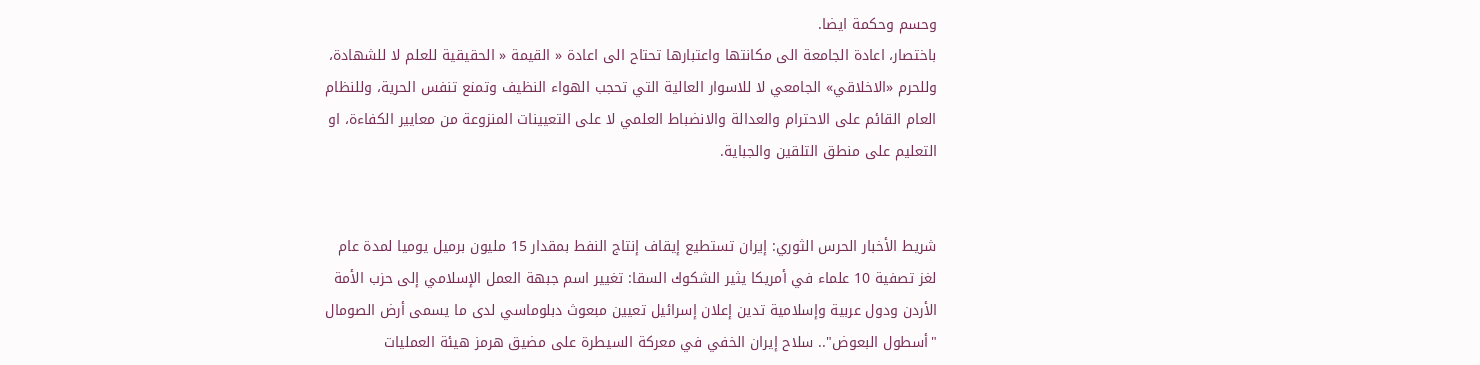وحسم وحكمة ايضا.
باختصار، اعادة الجامعة الى مكانتها واعتبارها تحتاح الى اعادة « القيمة « الحقيقية للعلم لا للشهادة، وللحرم «الاخلاقي» الجامعي لا للاسوار العالية التي تحجب الهواء النظيف وتمنع تنفس الحرية، وللنظام العام القائم على الاحترام والعدالة والانضباط العلمي لا على التعيينات المنزوعة من معايير الكفاءة، او التعليم على منطق التلقين والجباية.


شريط الأخبار الحرس الثوري: إيران تستطيع إيقاف إنتاج النفط بمقدار 15 مليون برميل يوميا لمدة عام لغز تصفية 10 علماء في أمريكا يثير الشكوك السقا: تغيير اسم جبهة العمل الإسلامي إلى حزب الأمة الأردن ودول عربية وإسلامية تدين إعلان إسرائيل تعيين مبعوث دبلوماسي لدى ما يسمى أرض الصومال "أسطول البعوض".. سلاح إيران الخفي في معركة السيطرة على مضيق هرمز هيئة العمليات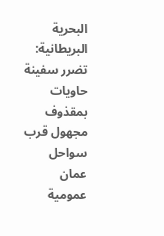البحرية البريطانية: تضرر سفينة حاويات بمقذوف مجهول قرب سواحل عمان عمومية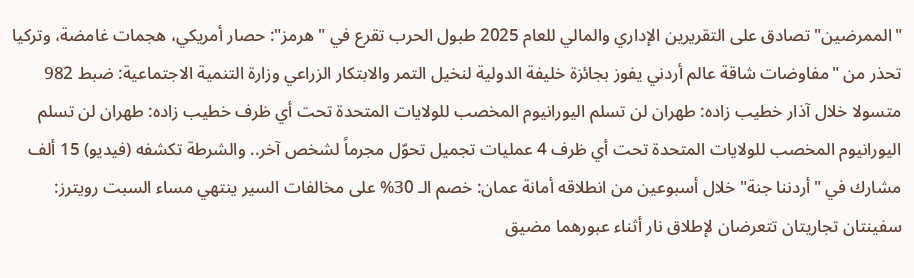"الممرضين" تصادق على التقريرين الإداري والمالي للعام 2025 طبول الحرب تقرع في "هرمز": حصار أمريكي، هجمات غامضة، وتركيا تحذر من "مفاوضات شاقة عالم أردني يفوز بجائزة خليفة الدولية لنخيل التمر والابتكار الزراعي وزارة التنمية الاجتماعية: ضبط 982 متسولا خلال آذار خطيب زاده: طهران لن تسلم اليورانيوم المخصب للولايات المتحدة تحت أي ظرف خطيب زاده: طهران لن تسلم اليورانيوم المخصب للولايات المتحدة تحت أي ظرف 4 عمليات تجميل تحوّل مجرماً لشخص آخر.. والشرطة تكشفه (فيديو) 15 ألف مشارك في "أردننا جنة" خلال أسبوعين من انطلاقه أمانة عمان: خصم الـ 30% على مخالفات السير ينتهي مساء السبت رويترز: سفينتان تجاريتان تتعرضان لإطلاق نار أثناء عبورهما مضيق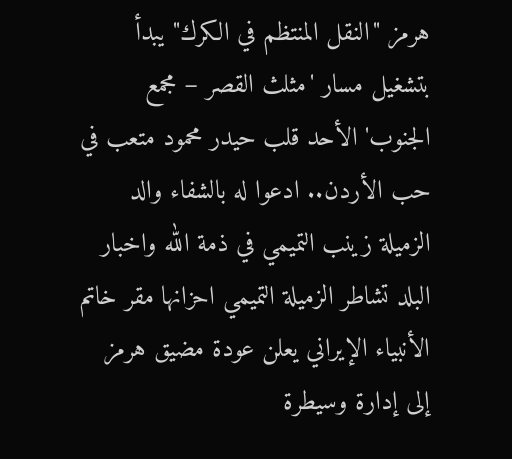هرمز "النقل المنتظم في الكرك" يبدأ بتشغيل مسار 'مثلث القصر – مجمع الجنوب' الأحد قلب حيدر محمود متعب في حب الأردن.. ادعوا له بالشفاء والد الزميلة زينب التميمي في ذمة الله واخبار البلد تشاطر الزميلة التميمي احزانها مقر خاتم الأنبياء الإيراني يعلن عودة مضيق هرمز إلى إدارة وسيطرة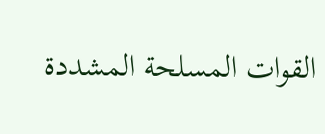القوات المسلحة المشددة